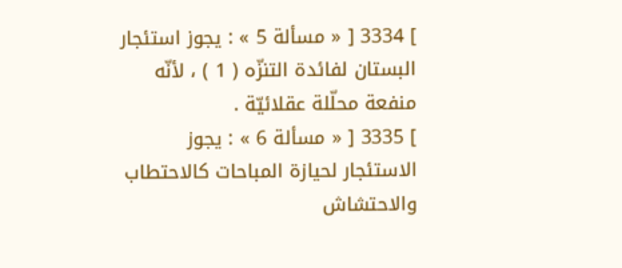] 3334 [ « مسألة 5 » : يجوز استئجار البستان لفائدة التنزّه ( 1 ) ، لأنّه منفعة محلّلة عقلائيّة .
] 3335 [ « مسألة 6 » : يجوز الاستئجار لحيازة المباحات كالاحتطاب والاحتشاش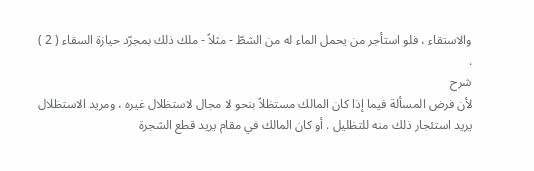والاستقاء ، فلو استأجر من يحمل الماء له من الشطّ - مثلاً - ملك ذلك بمجرّد حيازة السقاء ( 2 ) .
شرح
لأن فرض المسألة فيما إذا كان المالك مستظلاً بنحو لا مجال لاستظلال غيره ، ومريد الاستظلال يريد استئجار ذلك منه للتظليل . أو كان المالك في مقام يريد قطع الشجرة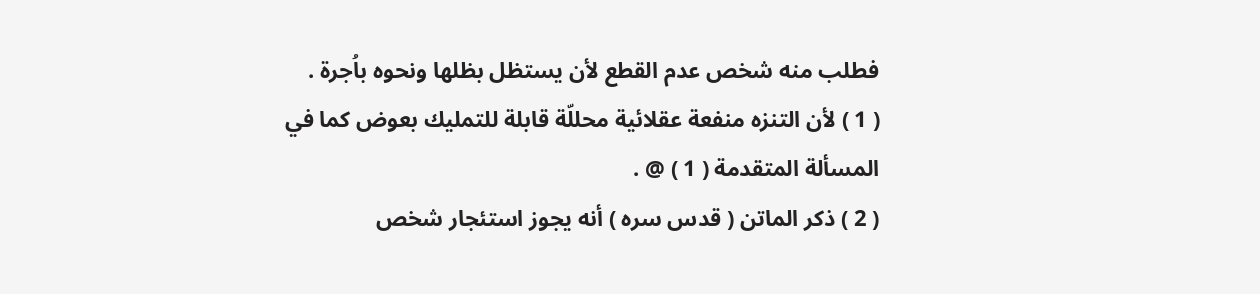فطلب منه شخص عدم القطع لأن يستظل بظلها ونحوه باُجرة .
( 1 ) لأن التنزه منفعة عقلائية محللّة قابلة للتمليك بعوض كما في المسألة المتقدمة ( 1 ) @ .
( 2 ) ذكر الماتن ( قدس سره ) أنه يجوز استئجار شخص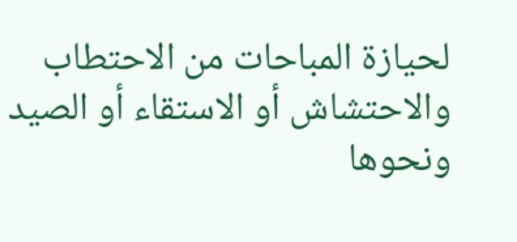لحيازة المباحات من الاحتطاب والاحتشاش أو الاستقاء أو الصيد ونحوها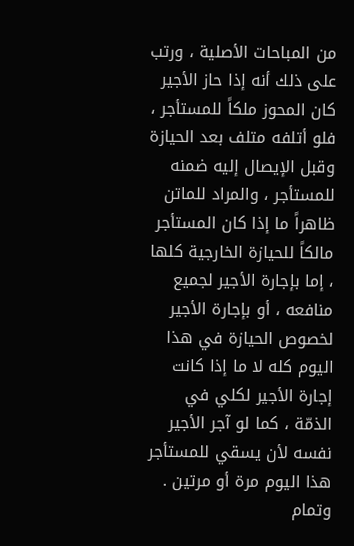من المباحات الأصلية ، ورتب على ذلك أنه إذا حاز الأجير كان المحوز ملكاً للمستأجر ، فلو أتلفه متلف بعد الحيازة وقبل الإيصال إليه ضمنه للمستأجر ، والمراد للماتن ظاهراً ما إذا كان المستأجر مالكاً للحيازة الخارجية كلها ، إما بإجارة الأجير لجميع منافعه ، أو بإجارة الأجير لخصوص الحيازة في هذا اليوم كله لا ما إذا كانت إجارة الأجير لكلي في الذمّة ، كما لو آجر الأجير نفسه لأن يسقي للمستأجر هذا اليوم مرة أو مرتين .
وتمام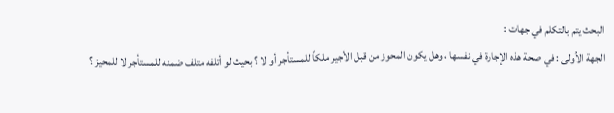البحث يتم بالتكلم في جهات :
الجهة الاُولى : في صحة هذه الإجارة في نفسها ، وهل يكون المحوز من قبل الأجير ملكاً للمستأجر أو لا ؟ بحيث لو أتلفه متلف ضمنه للمستأجر لا للمحيز ؟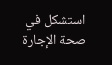استشكل في صحة الإجارة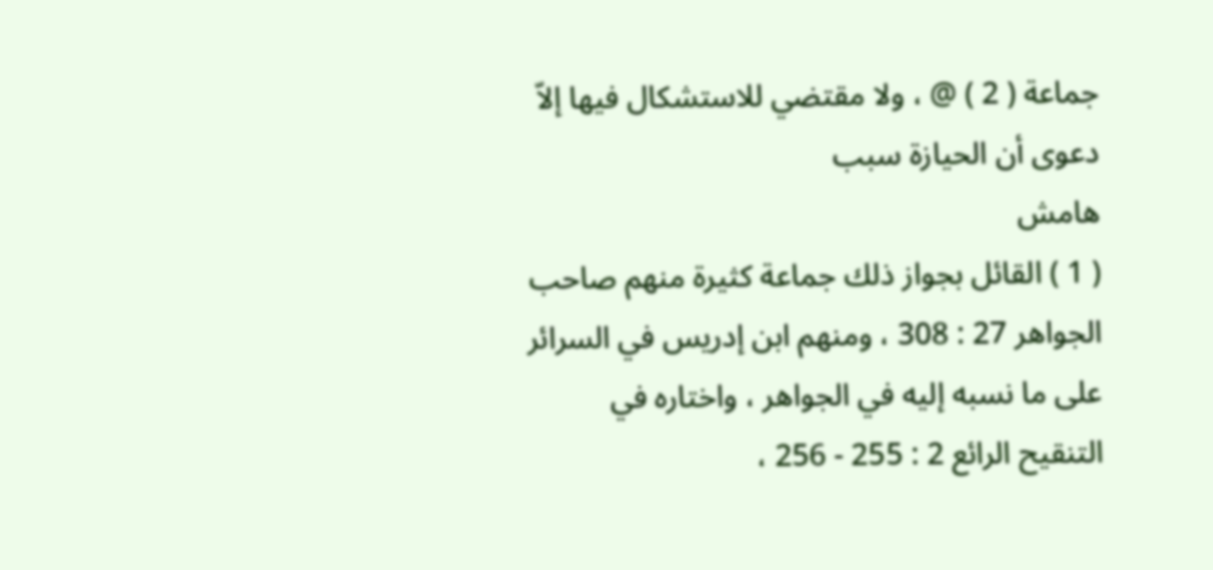جماعة ( 2 ) @ ، ولا مقتضي للاستشكال فيها إلاّ دعوى أن الحيازة سبب
هامش
( 1 ) القائل بجواز ذلك جماعة كثيرة منهم صاحب الجواهر 27 : 308 ، ومنهم ابن إدريس في السرائر على ما نسبه إليه في الجواهر ، واختاره في التنقيح الرائع 2 : 255 - 256 ،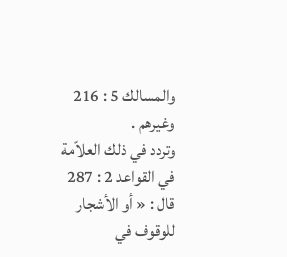والمسالك 5 : 216 وغيرهم .
وتردد في ذلك العلاّمة في القواعد 2 : 287 قال : « أو الأشجار للوقوف في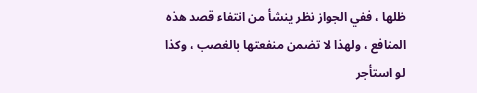ظلها ، ففي الجواز نظر ينشأ من انتفاء قصد هذه المنافع ، ولهذا لا تضمن منفعتها بالغصب ، وكذا لو استأجر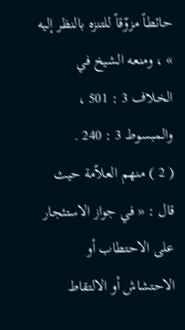حائطاً مزوّقاً للتنزه بالنظر إليه » ، ومنعه الشيخ في الخلاف 3 : 501 ، والمبسوط 3 : 240 .
( 2 ) منهم العلاّمة حيث قال : « في جواز الاستئجار على الاحتطاب أو الاحتشاش أو الالتقاط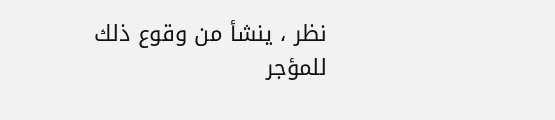نظر ، ينشأ من وقوع ذلك للمؤجر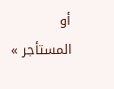أو المستأجر »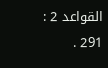القواعد 2 : 291 .